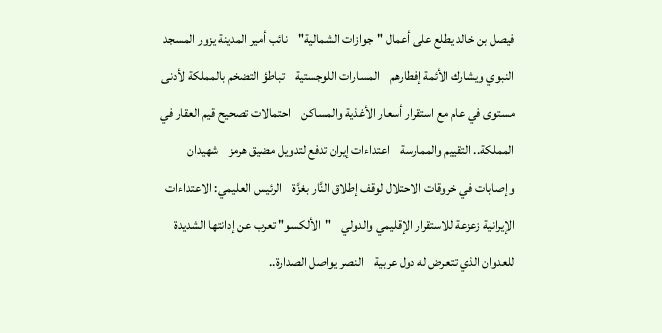فيصل بن خالد يطلع على أعمال "جوازات الشمالية"    نائب أمير المدينة يزور المسجد النبوي ويشارك الأئمة إفطارهم    المسارات اللوجستية    تباطؤ التضخم بالمملكة لأدنى مستوى في عام مع استقرار أسعار الأغذية والمساكن    احتمالات تصحيح قيم العقار في المملكة.. التقييم والممارسة    اعتداءات إيران تدفع لتدويل مضيق هرمز    شهيدان وإصابات في خروقات الاحتلال لوقف إطلاق النَّار بغزَّة    الرئيس العليمي: الاعتداءات الإيرانية زعزعة للاستقرار الإقليمي والدولي    "الألكسو" تعرب عن إدانتها الشديدة للعدوان الذي تتعرض له دول عربية    النصر يواصل الصدارة..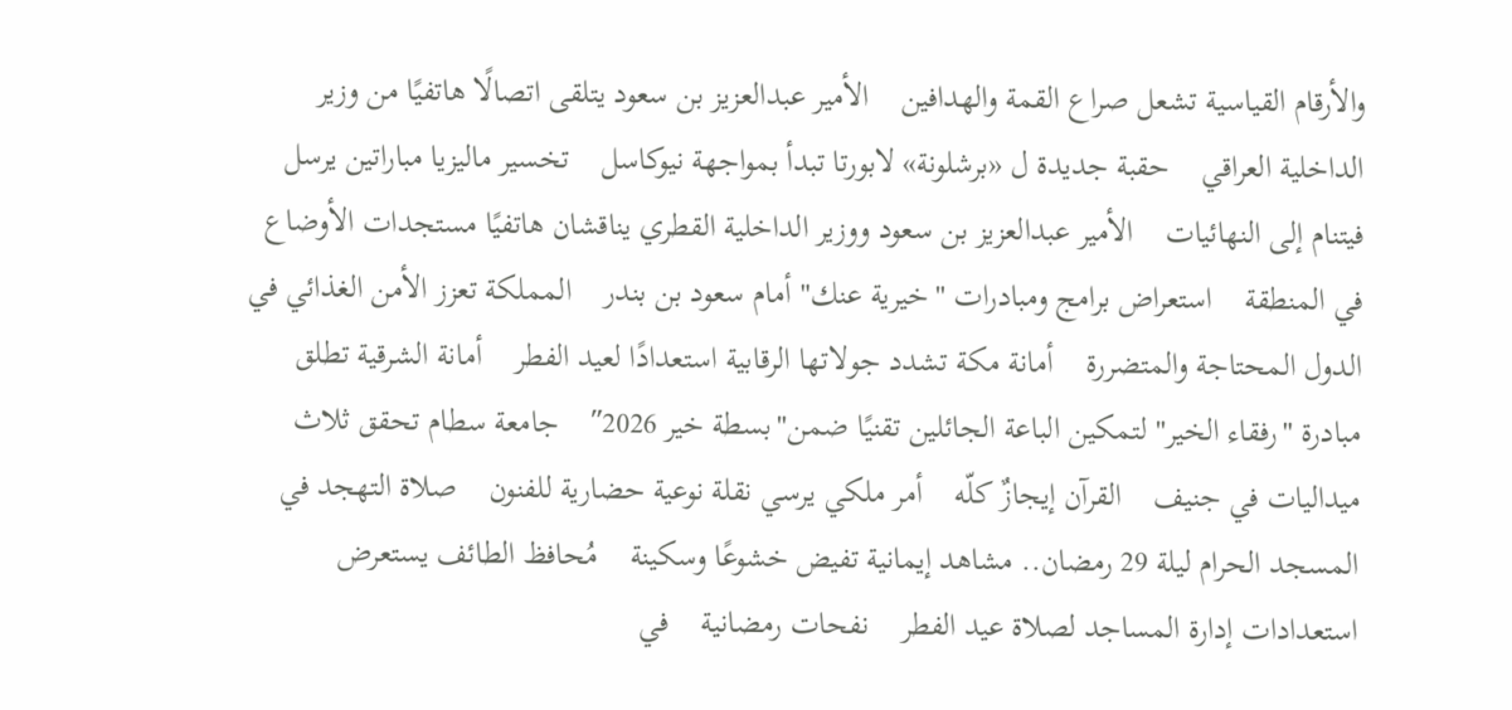والأرقام القياسية تشعل صراع القمة والهدافين    الأمير عبدالعزيز بن سعود يتلقى اتصالًا هاتفيًا من وزير الداخلية العراقي    حقبة جديدة ل «برشلونة» لابورتا تبدأ بمواجهة نيوكاسل    تخسير ماليزيا مباراتين يرسل فيتنام إلى النهائيات    الأمير عبدالعزيز بن سعود ووزير الداخلية القطري يناقشان هاتفيًا مستجدات الأوضاع في المنطقة    استعراض برامج ومبادرات "خيرية عنك" أمام سعود بن بندر    المملكة تعزز الأمن الغذائي في الدول المحتاجة والمتضررة    أمانة مكة تشدد جولاتها الرقابية استعدادًا لعيد الفطر    أمانة الشرقية تطلق مبادرة "رفقاء الخير" لتمكين الباعة الجائلين تقنيًا ضمن"بسطة خير 2026″    جامعة سطام تحقق ثلاث ميداليات في جنيف    القرآن إيجازٌ كلّه    أمر ملكي يرسي نقلة نوعية حضارية للفنون    صلاة التهجد في المسجد الحرام ليلة 29 رمضان.. مشاهد إيمانية تفيض خشوعًا وسكينة    مُحافظ الطائف يستعرض استعدادات إدارة المساجد لصلاة عيد الفطر    نفحات رمضانية    في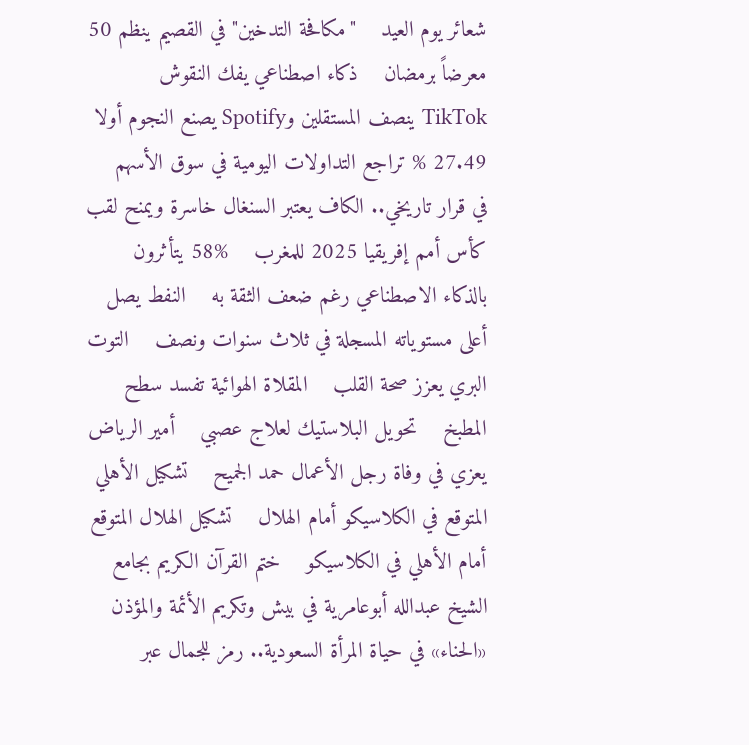شعائر يوم العيد    "مكافحة التدخين" في القصيم ينظم 50 معرضاً برمضان    ذكاء اصطناعي يفك النقوش    TikTok ينصف المستقلين وSpotify يصنع النجوم أولا    27.49 % تراجع التداولات اليومية في سوق الأسهم    في قرار تاريخي.. الكاف يعتبر السنغال خاسرة ويمنح لقب كأس أمم إفريقيا 2025 للمغرب    %58 يتأثرون بالذكاء الاصطناعي رغم ضعف الثقة به    النفط يصل أعلى مستوياته المسجلة في ثلاث سنوات ونصف    التوت البري يعزز صحة القلب    المقلاة الهوائية تفسد سطح المطبخ    تحويل البلاستيك لعلاج عصبي    أمير الرياض يعزي في وفاة رجل الأعمال حمد الجميح    تشكيل الأهلي المتوقع في الكلاسيكو أمام الهلال    تشكيل الهلال المتوقع أمام الأهلي في الكلاسيكو    ختم القرآن الكريم بجامع الشيخ عبدالله أبوعامرية في بيش وتكريم الأئمة والمؤذن    «الحناء» في حياة المرأة السعودية.. رمز للجمال عبر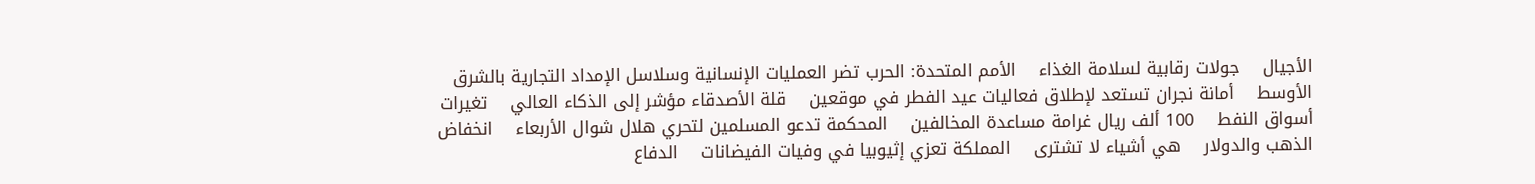الأجيال    جولات رقابية لسلامة الغذاء    الأمم المتحدة: الحرب تضر العمليات الإنسانية وسلاسل الإمداد التجارية بالشرق الأوسط    أمانة نجران تستعد لإطلاق فعاليات عيد الفطر في موقعين    قلة الأصدقاء مؤشر إلى الذكاء العالي    تغيرات أسواق النفط    100 ألف ريال غرامة مساعدة المخالفين    المحكمة تدعو المسلمين لتحري هلال شوال الأربعاء    انخفاض الذهب والدولار    هي أشياء لا تشترى    المملكة تعزي إثيوبيا في وفيات الفيضانات    الدفاع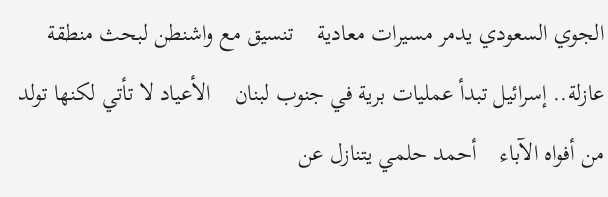الجوي السعودي يدمر مسيرات معادية    تنسيق مع واشنطن لبحث منطقة عازلة.. إسرائيل تبدأ عمليات برية في جنوب لبنان    الأعياد لا تأتي لكنها تولد من أفواه الآباء    أحمد حلمي يتنازل عن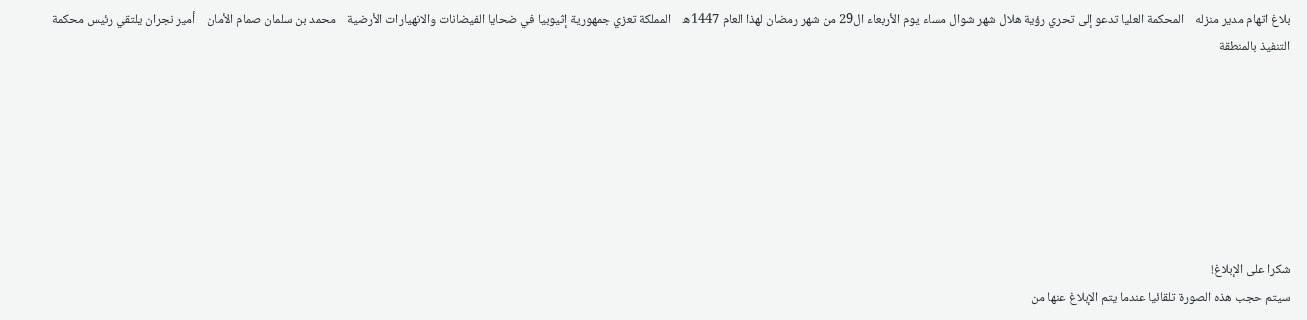بلاغ اتهام مدير منزله    المحكمة العليا تدعو إلى تحري رؤية هلال شهر شوال مساء يوم الأربعاء ال29 من شهر رمضان لهذا العام 1447ه    المملكة تعزي جمهورية إثيوبيا في ضحايا الفيضانات والانهيارات الأرضية    محمد بن سلمان صمام الأمان    أمير نجران يلتقي رئيس محكمة التنفيذ بالمنطقة







شكرا على الإبلاغ!
سيتم حجب هذه الصورة تلقائيا عندما يتم الإبلاغ عنها من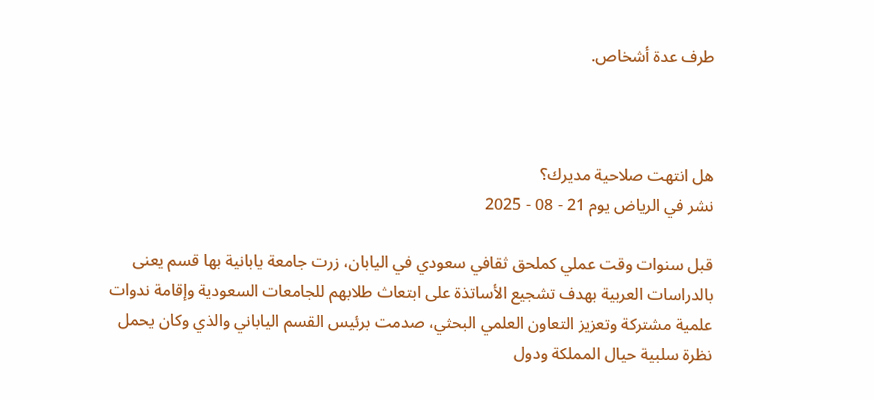طرف عدة أشخاص.



هل انتهت صلاحية مديرك؟
نشر في الرياض يوم 21 - 08 - 2025

قبل سنوات وقت عملي كملحق ثقافي سعودي في اليابان، زرت جامعة يابانية بها قسم يعنى بالدراسات العربية بهدف تشجيع الأساتذة على ابتعاث طلابهم للجامعات السعودية وإقامة ندوات علمية مشتركة وتعزيز التعاون العلمي البحثي، صدمت برئيس القسم الياباني والذي وكان يحمل نظرة سلبية حيال المملكة ودول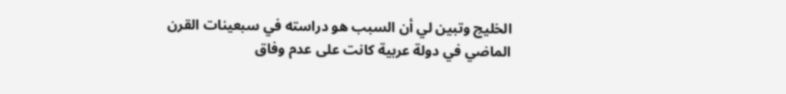الخليج وتبين لي أن السبب هو دراسته في سبعينات القرن الماضي في دولة عربية كانت على عدم وفاق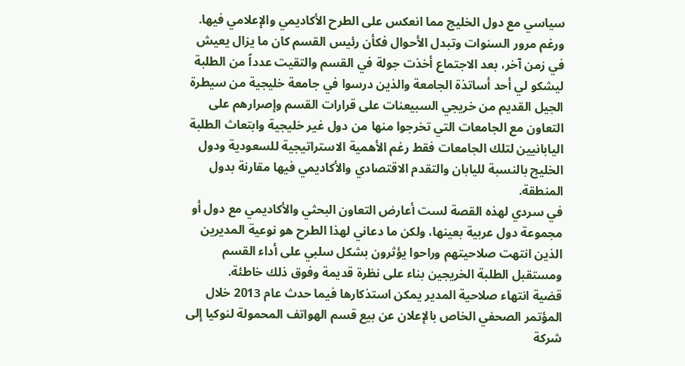سياسي مع دول الخليج مما انعكس على الطرح الأكاديمي والإعلامي فيها. ورغم مرور السنوات وتبدل الأحوال فكأن رئيس القسم كان ما يزال يعيش في زمن آخر، بعد الاجتماع أخذت جولة في القسم والتقيت عدداً من الطلبة ليشكو لي أحد أساتذة الجامعة والذين درسوا في جامعة خليجية من سيطرة الجيل القديم من خريجي السبيعنات على قرارات القسم وإصرارهم على التعاون مع الجامعات التي تخرجوا منها من دول غير خليجية وابتعاث الطلبة اليابانيين لتلك الجامعات فقط رغم الأهمية الاستراتيجية للسعودية ودول الخليج بالنسبة لليابان والتقدم الاقتصادي والأكاديمي فيها مقارنة بدول المنطقة.
في سردي لهذه القصة لست أعارض التعاون البحثي والأكاديمي مع دول أو مجموعة دول عربية بعينها، ولكن ما دعاني لهذا الطرح هو نوعية المديرين الذين انتهت صلاحيتهم وراحوا يؤثرون بشكل سلبي على أداء القسم ومستقبل الطلبة الخريجين بناء على نظرة قديمة وفوق ذلك خاطئة.
قضية انتهاء صلاحية المدير يمكن استذكارها فيما حدث عام 2013 خلال المؤتمر الصحفي الخاص بالإعلان عن بيع قسم الهواتف المحمولة لنوكيا إلى شركة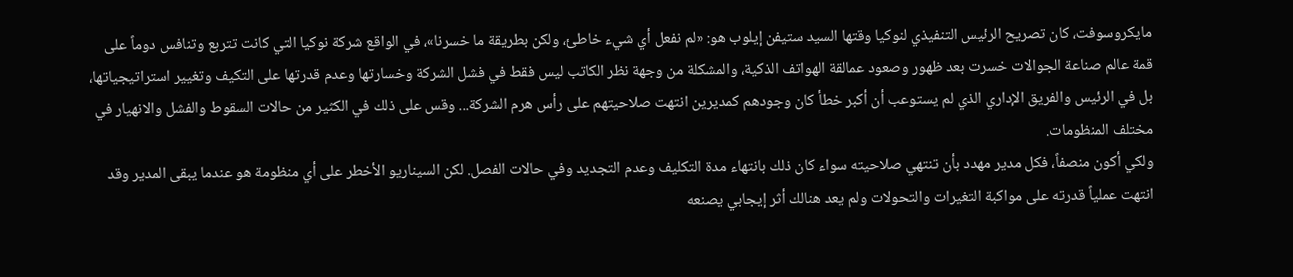مايكروسوفت، كان تصريح الرئيس التنفيذي لنوكيا وقتها السيد ستيفن إيلوب هو: «لم نفعل أي شيء خاطئ، ولكن بطريقة ما خسرنا»، في الواقع شركة نوكيا التي كانت تتربع وتنافس دوماً على قمة عالم صناعة الجوالات خسرت بعد ظهور وصعود عمالقة الهواتف الذكية، والمشكلة من وجهة نظر الكاتب ليس فقط في فشل الشركة وخسارتها وعدم قدرتها على التكيف وتغيير استراتيجياتها، بل في الرئيس والفريق الإداري الذي لم يستوعب أن أكبر خطأ كان وجودهم كمديرين انتهت صلاحيتهم على رأس هرم الشركة... وقس على ذلك في الكثير من حالات السقوط والفشل والانهيار في مختلف المنظومات.
ولكي أكون منصفاً، فكل مدير مهدد بأن تنتهي صلاحيته سواء كان ذلك بانتهاء مدة التكليف وعدم التجديد وفي حالات الفصل. لكن السيناريو الأخطر على أي منظومة هو عندما يبقى المدير وقد انتهت عملياً قدرته على مواكبة التغيرات والتحولات ولم يعد هنالك أثر إيجابي يصنعه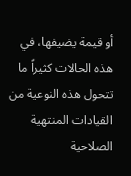أو قيمة يضيفها، في هذه الحالات كثيراً ما تتحول هذه النوعية من القيادات المنتهية الصلاحية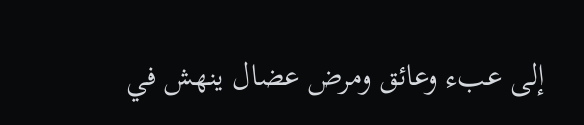إلى عبء وعائق ومرض عضال ينهش في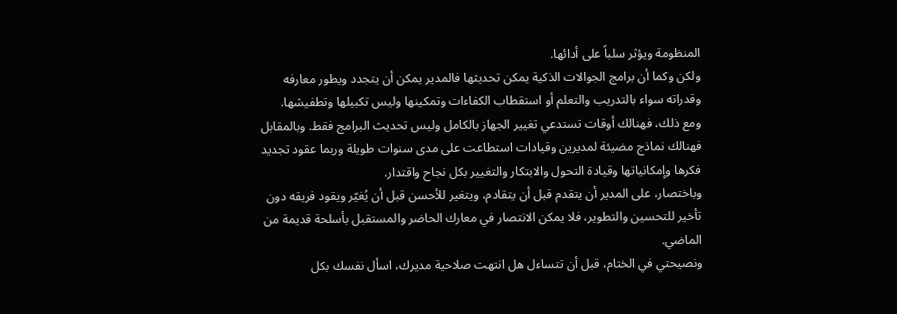المنظومة ويؤثر سلباً على أدائها.
ولكن وكما أن برامج الجوالات الذكية يمكن تحديثها فالمدير يمكن أن يتجدد ويطور معارفه وقدراته سواء بالتدريب والتعلم أو استقطاب الكفاءات وتمكينها وليس تكبيلها وتطفيشها. ومع ذلك، فهنالك أوقات تستدعي تغيير الجهاز بالكامل وليس تحديث البرامج فقط. وبالمقابل فهنالك نماذج مضيئة لمديرين وقيادات استطاعت على مدى سنوات طويلة وربما عقود تجديد فكرها وإمكانياتها وقيادة التحول والابتكار والتغيير بكل نجاح واقتدار.
وباختصار، على المدير أن يتقدم قبل أن يتقادم، ويتغير للأحسن قبل أن يُغيّر ويقود فريقه دون تأخير للتحسين والتطوير، فلا يمكن الانتصار في معارك الحاضر والمستقبل بأسلحة قديمة من الماضي.
ونصيحتي في الختام، قبل أن تتساءل هل انتهت صلاحية مديرك، اسأل نفسك بكل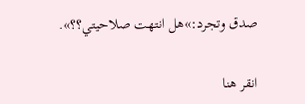صدق وتجرد:»هل انتهت صلاحيتي؟؟».


انقر هنا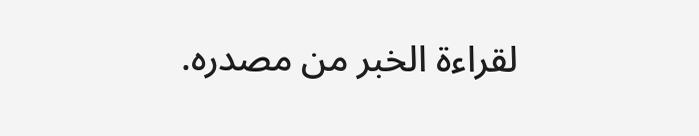لقراءة الخبر من مصدره.